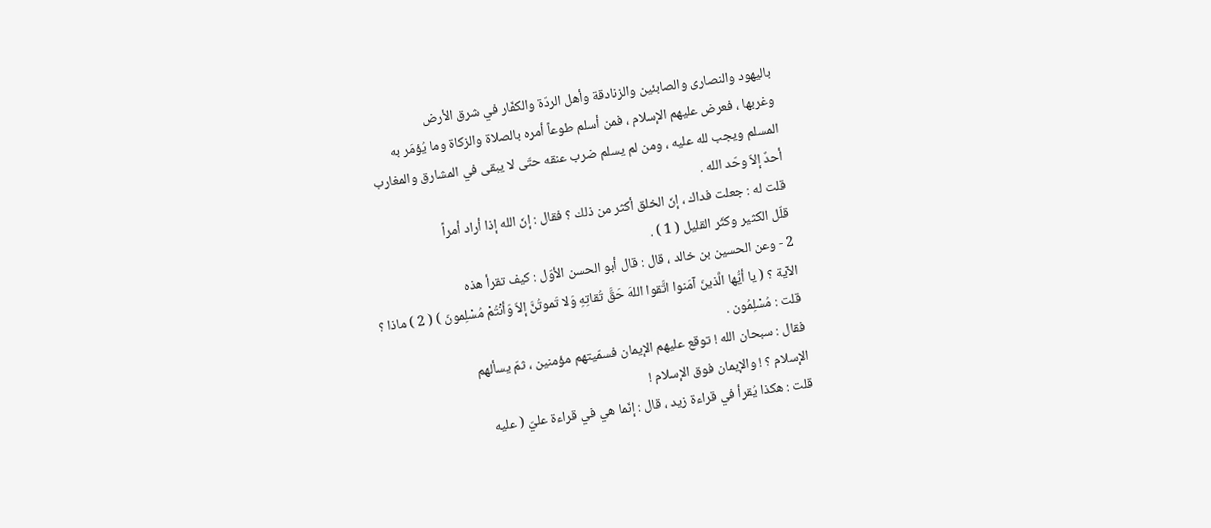باليهود والنصارى والصابئين والزنادقة وأهل الردّة والكفّار في شرق الأرض
وغربها ، فعرض عليهم الإسلام ، فمن أسلم طوعاً أمره بالصلاة والزكاة وما يُؤمَر به
المسلم ويجب لله عليه ، ومن لم يسلم ضرب عنقه حتّى لا يبقى في المشارق والمغارب
أحدٌ إلاّ وحّد الله .
قلت له : جعلت فداك ، إنّ الخلق أكثر من ذلك ؟ فقال : إنّ الله إذا أراد أمراً
قلّل الكثير وكثّر القليل ( 1 ) .
2 - وعن الحسين بن خالد ، قال : قال أبو الحسن الأوّل : كيف تقرأ هذه
الآية ؟ ( يا أيُّها الَّذينَ آمَنوا اتَّقوا اللهَ حَقَّ تُقاتِهِ وَلا تَموتُنَّ إلاّ وَأنْتُمْ مُسْلِمونَ ) ( 2 ) ماذا ؟
قلت : مُسْلِمُون .
فقال : سبحان الله ! توقع عليهم الإيمان فسمّيتهم مؤمنين ، ثمّ يسألهم
الإسلام ؟ ! والإيمان فوق الإسلام !
قلت : هكذا يُقرأ في قراءة زيد ، قال : إنّما هي في قراءة عليّ ( عليه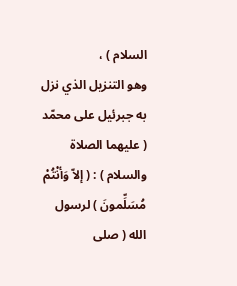السلام ) ،
وهو التنزيل الذي نزل به جبرئيل على محمّد ( عليهما الصلاة والسلام ) : ( إلاّ وَأنْتُمْ
مُسَلِّمونَ ) لرسول الله ( صلى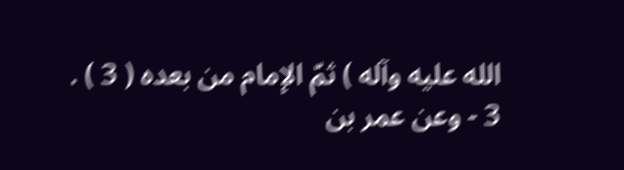الله عليه وآله ) ثمّ الإمام من بعده ( 3 ) .
3 - وعن عمر بن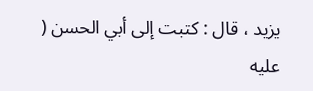يزيد ، قال : كتبت إلى أبي الحسن ( عليه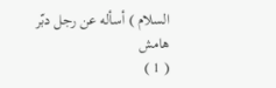السلام ) أسأله عن رجل دبّر
هامش
( 1 )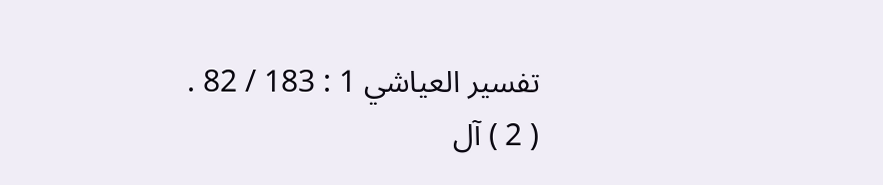تفسير العياشي 1 : 183 / 82 .
( 2 ) آل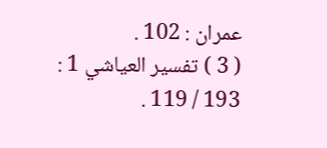عمران : 102 .
( 3 ) تفسير العياشي 1 : 193 / 119 .